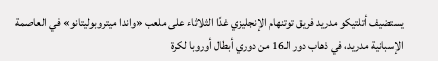يستضيف أتلتيكو مدريد فريق توتنهام الإنجليزي غدًا الثلاثاء على ملعب «واندا ميتروبوليتانو» في العاصمة الإسبانية مدريد، في ذهاب دور الـ16 من دوري أبطال أوروبا لكرة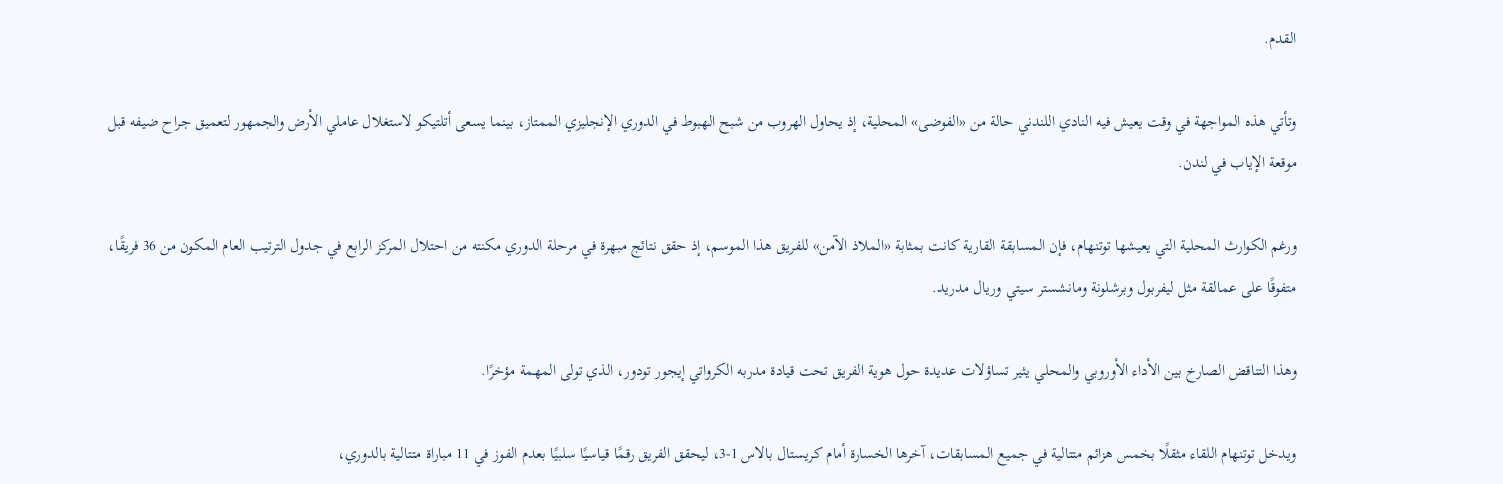القدم.

وتأتي هذه المواجهة في وقت يعيش فيه النادي اللندني حالة من «الفوضى» المحلية، إذ يحاول الهروب من شبح الهبوط في الدوري الإنجليزي الممتاز، بينما يسعى أتلتيكو لاستغلال عاملي الأرض والجمهور لتعميق جراح ضيفه قبل موقعة الإياب في لندن.

ورغم الكوارث المحلية التي يعيشها توتنهام، فإن المسابقة القارية كانت بمثابة «الملاذ الآمن» للفريق هذا الموسم، إذ حقق نتائج مبهرة في مرحلة الدوري مكنته من احتلال المركز الرابع في جدول الترتيب العام المكون من 36 فريقًا، متفوقًا على عمالقة مثل ليفربول وبرشلونة ومانشستر سيتي وريال مدريد.

وهذا التناقض الصارخ بين الأداء الأوروبي والمحلي يثير تساؤلات عديدة حول هوية الفريق تحت قيادة مدربه الكرواتي إيجور تودور، الذي تولى المهمة مؤخرًا.

ويدخل توتنهام اللقاء مثقلًا بخمس هزائم متتالية في جميع المسابقات، آخرها الخسارة أمام كريستال بالاس 1-3، ليحقق الفريق رقمًا قياسيًا سلبيًا بعدم الفوز في 11 مباراة متتالية بالدوري،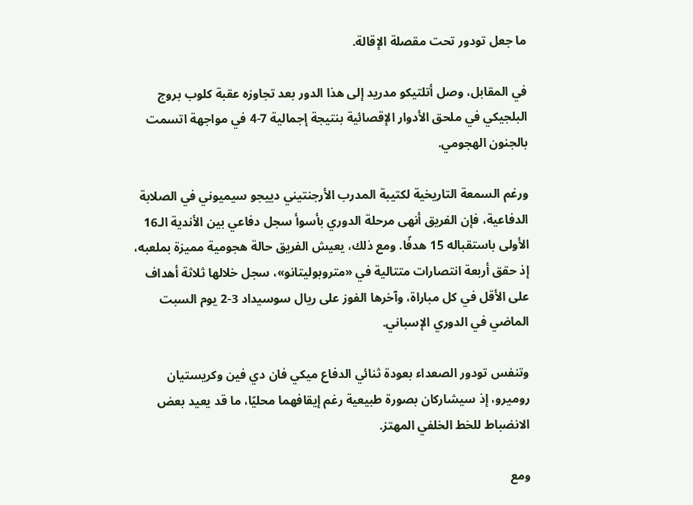ما جعل تودور تحت مقصلة الإقالة.

في المقابل، وصل أتلتيكو مدريد إلى هذا الدور بعد تجاوزه عقبة كلوب بروج البلجيكي في ملحق الأدوار الإقصائية بنتيجة إجمالية 7-4 في مواجهة اتسمت بالجنون الهجومي.

ورغم السمعة التاريخية لكتيبة المدرب الأرجنتيني دييجو سيميوني في الصلابة الدفاعية، فإن الفريق أنهى مرحلة الدوري بأسوأ سجل دفاعي بين الأندية الـ16 الأولى باستقباله 15 هدفًا. ومع ذلك، يعيش الفريق حالة هجومية مميزة بملعبه، إذ حقق أربعة انتصارات متتالية في «متروبوليتانو»، سجل خلالها ثلاثة أهداف على الأقل في كل مباراة، وآخرها الفوز على ريال سوسيداد 3-2 يوم السبت الماضي في الدوري الإسباني.

وتنفس تودور الصعداء بعودة ثنائي الدفاع ميكي فان دي فين وكريستيان روميرو، إذ سيشاركان بصورة طبيعية رغم إيقافهما محليًا، ما قد يعيد بعض الانضباط للخط الخلفي المهتز.

ومع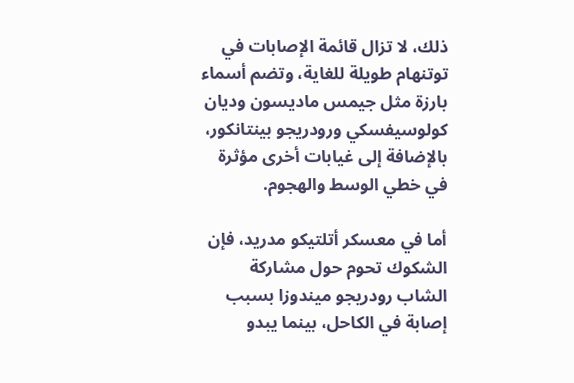ذلك، لا تزال قائمة الإصابات في توتنهام طويلة للغاية، وتضم أسماء بارزة مثل جيمس ماديسون وديان كولوسيفسكي ورودريجو بينتانكور، بالإضافة إلى غيابات أخرى مؤثرة في خطي الوسط والهجوم.

أما في معسكر أتلتيكو مدريد، فإن الشكوك تحوم حول مشاركة الشاب رودريجو ميندوزا بسبب إصابة في الكاحل، بينما يبدو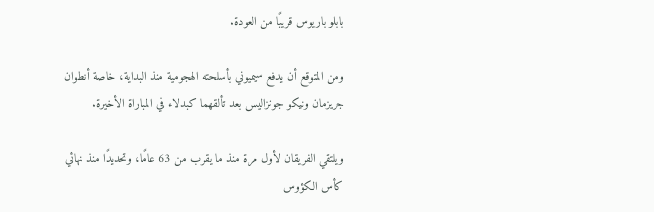بابلو باريوس قريبًا من العودة.

ومن المتوقع أن يدفع سيميوني بأسلحته الهجومية منذ البداية، خاصة أنطوان جريزمان ونيكو جونزاليس بعد تألقهما كبدلاء في المباراة الأخيرة.

ويلتقي الفريقان لأول مرة منذ ما يقرب من 63 عامًا، وتحديدًا منذ نهائي كأس الكؤوس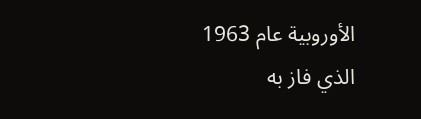الأوروبية عام 1963 الذي فاز به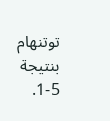توتنهام بنتيجة 5-1.